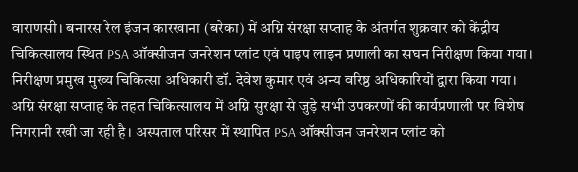वाराणसी। बनारस रेल इंजन कारखाना (बरेका) में अग्नि संरक्षा सप्ताह के अंतर्गत शुक्रवार को केंद्रीय चिकित्सालय स्थित PSA ऑक्सीजन जनरेशन प्लांट एवं पाइप लाइन प्रणाली का सघन निरीक्षण किया गया। निरीक्षण प्रमुख मुख्य चिकित्सा अधिकारी डॉ. देवेश कुमार एवं अन्य वरिष्ठ अधिकारियों द्वारा किया गया।
अग्नि संरक्षा सप्ताह के तहत चिकित्सालय में अग्नि सुरक्षा से जुड़े सभी उपकरणों की कार्यप्रणाली पर विशेष निगरानी रखी जा रही है। अस्पताल परिसर में स्थापित PSA ऑक्सीजन जनरेशन प्लांट को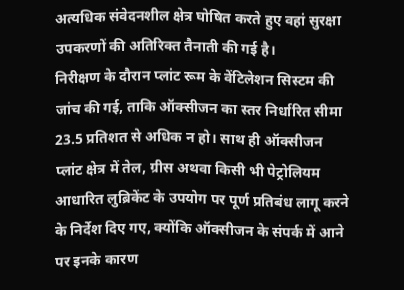अत्यधिक संवेदनशील क्षेत्र घोषित करते हुए वहां सुरक्षा उपकरणों की अतिरिक्त तैनाती की गई है।
निरीक्षण के दौरान प्लांट रूम के वेंटिलेशन सिस्टम की जांच की गई, ताकि ऑक्सीजन का स्तर निर्धारित सीमा 23.5 प्रतिशत से अधिक न हो। साथ ही ऑक्सीजन प्लांट क्षेत्र में तेल, ग्रीस अथवा किसी भी पेट्रोलियम आधारित लुब्रिकेंट के उपयोग पर पूर्ण प्रतिबंध लागू करने के निर्देश दिए गए, क्योंकि ऑक्सीजन के संपर्क में आने पर इनके कारण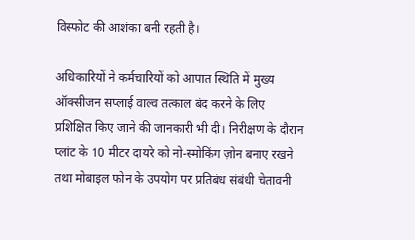विस्फोट की आशंका बनी रहती है।

अधिकारियों ने कर्मचारियों को आपात स्थिति में मुख्य ऑक्सीजन सप्लाई वाल्व तत्काल बंद करने के लिए प्रशिक्षित किए जाने की जानकारी भी दी। निरीक्षण के दौरान प्लांट के 10 मीटर दायरे को नो-स्मोकिंग ज़ोन बनाए रखने तथा मोबाइल फोन के उपयोग पर प्रतिबंध संबंधी चेतावनी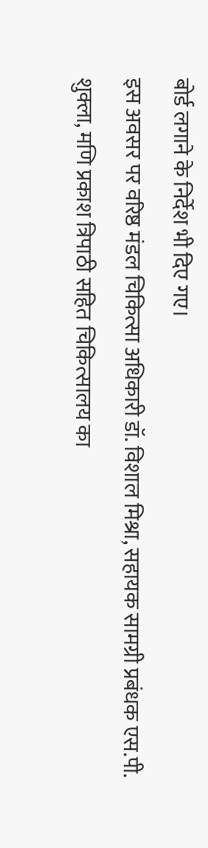बोर्ड लगाने के निर्देश भी दिए गए।
इस अवसर पर वरिष्ठ मंडल चिकित्सा अधिकारी डॉ. विशाल मिश्रा, सहायक सामग्री प्रबंधक एस.पी. शुक्ला, मणि प्रकाश त्रिपाठी सहित चिकित्सालय का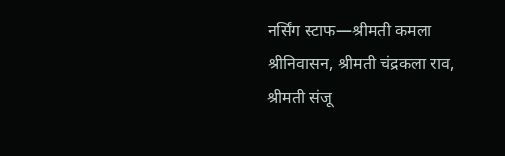नर्सिंग स्टाफ—श्रीमती कमला श्रीनिवासन, श्रीमती चंद्रकला राव, श्रीमती संजू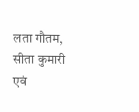लता गौतम, सीता कुमारी एवं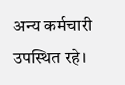अन्य कर्मचारी उपस्थित रहे।